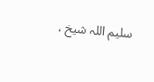سلیم اللہ شیخ ،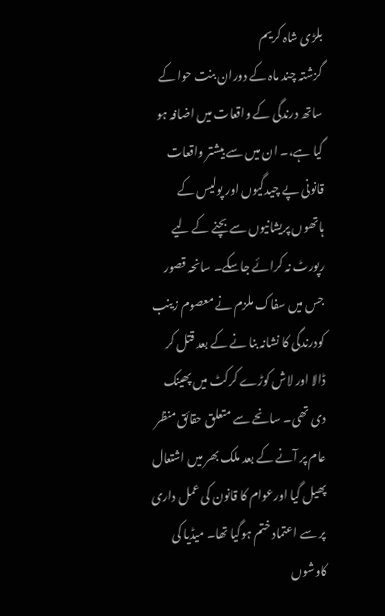بلڑی شاہ کریم
گزشتہ چند ماہ کے دوران بنت حوا کے ساتھ درندگی کے واقعات میں اضافہ ہو گیا ہے،۔ ان میں سے بیشتر واقعات قانونی پے چیدگیوں اور پولیس کے ہاتھوں پریشانیوں سے بچنے کے لیے رپورٹ نہ کرائے جاسکے۔ سانحہ قصور جس میں سفاک ملزم نے معصوم زینب کودرندگی کا نشانہ بنا نے کے بعد قتل کر ڈالا اور لاش کوڑے کرکٹ میں پھینک دی تھی۔ سانحے سے متعلق حقائق منظر عام پر آنے کے بعد ملک بھر میں اشتعال پھیل گیا اورعوام کا قانون کی عمل داری پر سے اعتماد ختم ہوگیا تھا۔ میڈیا کی کاوشوں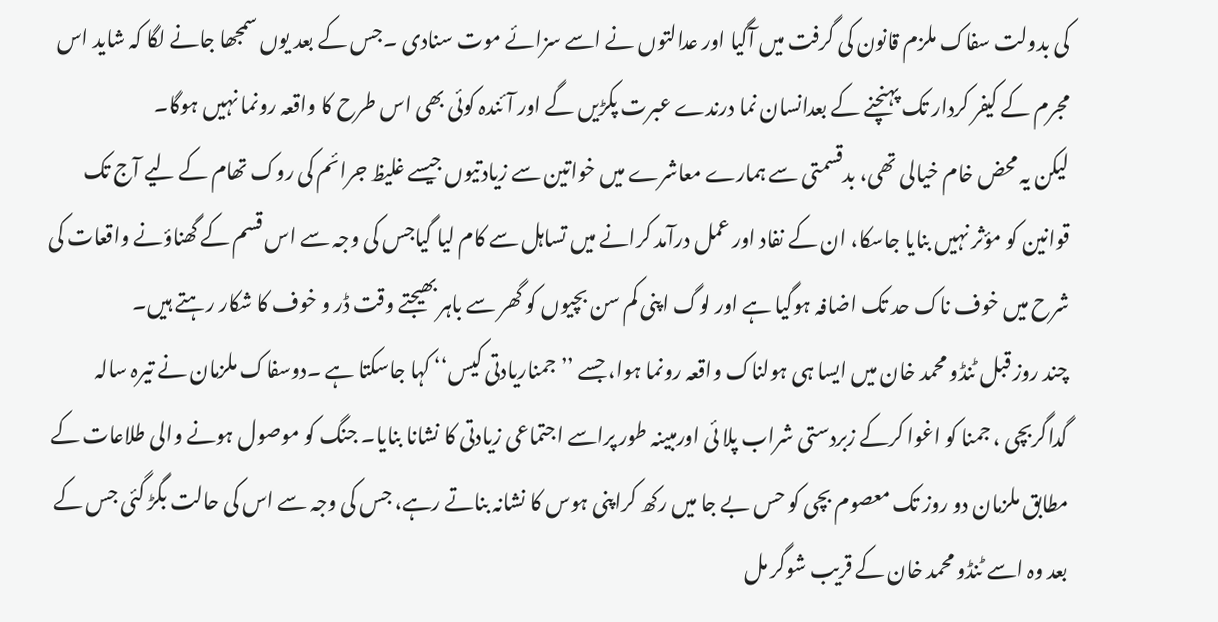کی بدولت سفاک ملزم قانون کی گرفت میں آگیا اور عدالتوں نے اسے سزائے موت سنادی ۔جس کے بعد یوں سمجھا جانے لگا کہ شاید اس مجرم کے کیفر کردار تک پہنچنے کے بعدانسان نما درندے عبرت پکڑیں گے اور آئندہ کوئی بھی اس طرح کا واقعہ رونما نہیں ہوگا۔
لیکن یہ محض خام خیالی تھی، بدقسمتی سے ہمارے معاشرے میں خواتین سے زیادتیوں جیسے غلیظ جرائم کی روک تھام کے لیے آج تک قوانین کو مؤثر نہیں بنایا جاسکا، ان کے نفاد اور عمل درآمد کرانے میں تساہل سے کام لیا گیاجس کی وجہ سے اس قسم کے گھناؤنے واقعات کی شرح میں خوف ناک حد تک اضافہ ہوگیا ہے اور لوگ اپنی کم سن بچیوں کو گھر سے باہر بھیجتے وقت ڈر و خوف کا شکار رہتے ہیں۔
چند روز قبل ٹنڈو محمد خان میں ایسا ہی ہولناک واقعہ رونما ہوا، جسے ’’جمناریادتی کیس‘‘ کہا جاسکتا ہے ۔دوسفاک ملزمان نے تیرہ سالہ گداگربچی ، جمنا کو اغوا کرکے زبردستی شراب پلا ئی اورمبینہ طور پراسے اجتماعی زیادتی کا نشانا بنایا۔ جنگ کو موصول ہونے والی طلاعات کے مطابق ملزمان دو روز تک معصوم بچی کو حس بے جا میں رکھ کراپنی ہوس کا نشانہ بناتے رہے، جس کی وجہ سے اس کی حالت بگڑ گئی جس کے بعد وہ اسے ٹنڈو محمد خان کے قریب شوگر مل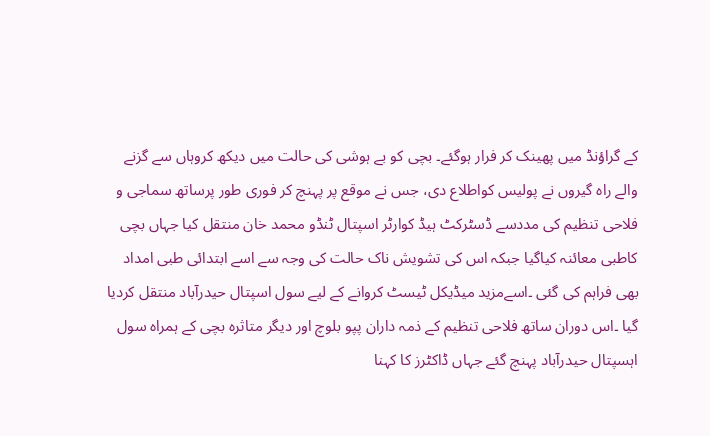کے گراؤنڈ میں پھینک کر فرار ہوگئے۔ بچی کو بے ہوشی کی حالت میں دیکھ کروہاں سے گزنے والے راہ گیروں نے پولیس کواطلاع دی، جس نے موقع پر پہنچ کر فوری طور پرساتھ سماجی و فلاحی تنظیم کی مددسے ڈسٹرکٹ ہیڈ کوارٹر اسپتال ٹنڈو محمد خان منتقل کیا جہاں بچی کاطبی معائنہ کیاگیا جبکہ اس کی تشویش ناک حالت کی وجہ سے اسے ابتدائی طبی امداد بھی فراہم کی گئی ۔اسےمزید میڈیکل ٹیسٹ کروانے کے لیے سول اسپتال حیدرآباد منتقل کردیا گیا ۔اس دوران ساتھ فلاحی تنظیم کے ذمہ داران پپو بلوچ اور دیگر متاثرہ بچی کے ہمراہ سول اہسپتال حیدرآباد پہنچ گئے جہاں ڈاکٹرز کا کہنا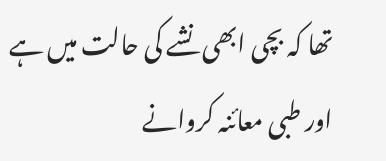تھا کہ بچی ابھی نشے کی حالت میں ہے اور طبی معائنہ کروانے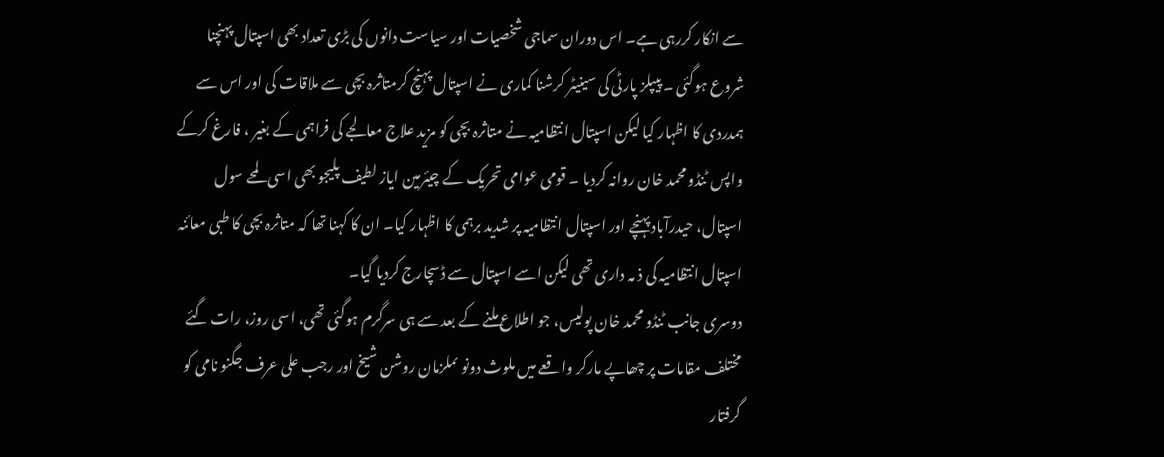سے انکار کررہی ہے۔ اس دوران سماجی شخصیات اور سیاست دانوں کی بڑی تعداد بھی اسپتال پہنچنا شروع ہوگئی ۔ پیپلز پارٹی کی سینیٹر کرشنا کماری نے اسپتال پہنچ کرمتاثرہ بچی سے ملاقات کی اور اس سے ہمدردی کا اظہار کیا لیکن اسپتال انتظامیہ نے متاثرہ بچی کو مزید علاج معالجے کی فراہمی کے بغیر ، فارغ کرکے واپس ٹنڈو محمد خان روانہ کردیا ۔ قومی عوامی تحریک کے چیئرمین ایاز لطیف پلیجو بھی اسی لمحے سول اسپتال، حیدرآباد پہنچے اور اسپتال انتظامیہ پر شدید برہمی کا اظہار کیا۔ ان کا کہنا تھا کہ متاثرہ بچی کا طبی معائنہ اسپتال انتظامیہ کی ذ مہ داری تھی لیکن اسے اسپتال سے ڈسچارج کردیا گیا۔
دوسری جانب ٹنڈو محمد خان پولیس، جو اطلاع ملنے کے بعد سے ہی سرگرم ہوگئی تھی، اسی روز، رات گئے مختلف مقامات پر چھاپے مارکر واقعے میں ملوث دونو ںملزمان روشن شیخ اور رجب علی عرف جگنو نامی کو گرفتار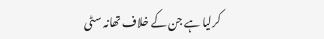کرلیا ہے جن کے خلاف تھانہ سٹی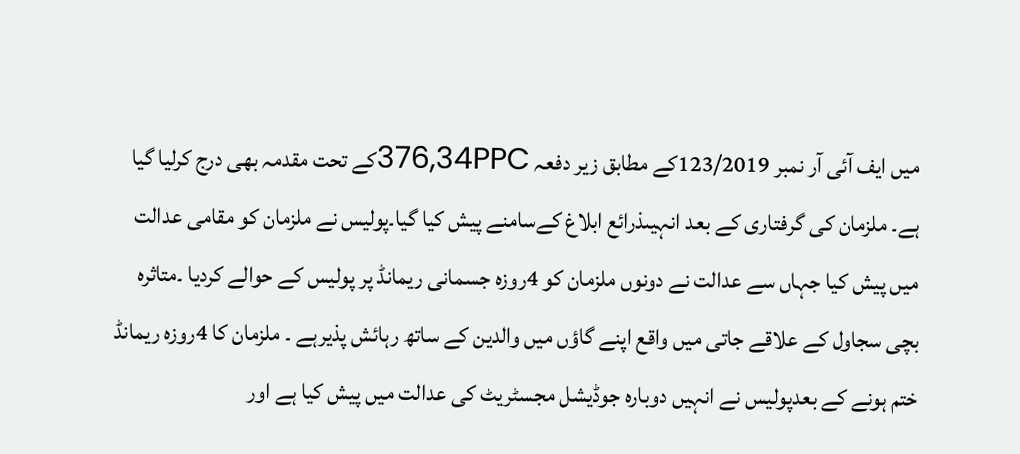میں ایف آئی آر نمبر 123/2019کے مطابق زیر دفعہ 376,34PPCکے تحت مقدمہ بھی درج کرلیا گیا ہے۔ ملزمان کی گرفتاری کے بعد انہیںذرائع ابلاغ کےسامنے پیش کیا گیا۔پولیس نے ملزمان کو مقامی عدالت میں پیش کیا جہاں سے عدالت نے دونوں ملزمان کو 4روزہ جسمانی ریمانڈ پر پولیس کے حوالے کردیا ۔متاثرہ بچی سجاول کے علاقے جاتی میں واقع اپنے گاؤں میں والدین کے ساتھ رہائش پذیرہے ۔ ملزمان کا 4روزہ ریمانڈ ختم ہونے کے بعدپولیس نے انہیں دوبارہ جوڈیشل مجسٹریٹ کی عدالت میں پیش کیا ہے اور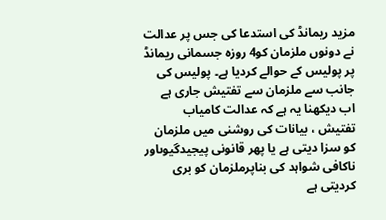مزید ریمانڈ کی استدعا کی جس پر عدالت نے دونوں ملزمان کو4 روزہ جسمانی ریمانڈ پر پولیس کے حوالے کردیا ہے۔ پولیس کی جانب سے ملزمان سے تفتیش جاری ہے اب دیکھنا یہ ہے کہ عدالت کامیاب تفتیش ، بیانات کی روشنی میں ملزمان کو سزا دیتی ہے یا پھر قانونی پیجیدگیوںاور ناکافی شواہد کی بناپرملزمان کو بری کردیتی ہے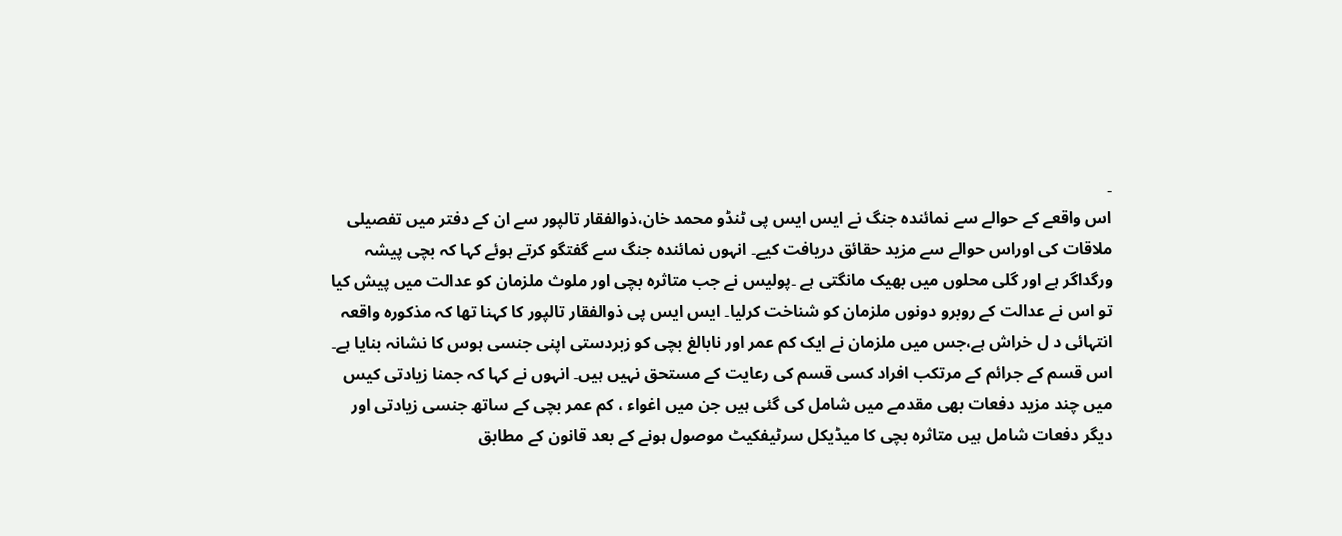۔
اس واقعے کے حوالے سے نمائندہ جنگ نے ایس ایس پی ٹنڈو محمد خان،ذوالفقار تالپور سے ان کے دفتر میں تفصیلی ملاقات کی اوراس حوالے سے مزید حقائق دریافت کیے۔ انہوں نمائندہ جنگ سے گفتگو کرتے ہوئے کہا کہ بچی پیشہ ورگداگر ہے اور گلی محلوں میں بھیک مانگتی ہے ۔پولیس نے جب متاثرہ بچی اور ملوث ملزمان کو عدالت میں پیش کیا تو اس نے عدالت کے روبرو دونوں ملزمان کو شناخت کرلیا۔ ایس ایس پی ذوالفقار تالپور کا کہنا تھا کہ مذکورہ واقعہ انتہائی د ل خراش ہے،جس میں ملزمان نے ایک کم عمر اور نابالغ بچی کو زبردستی اپنی جنسی ہوس کا نشانہ بنایا ہے۔ اس قسم کے جرائم کے مرتکب افراد کسی قسم کی رعایت کے مستحق نہیں ہیں۔ انہوں نے کہا کہ جمنا زیادتی کیس میں چند مزید دفعات بھی مقدمے میں شامل کی گئی ہیں جن میں اغواء ، کم عمر بچی کے ساتھ جنسی زیادتی اور دیگر دفعات شامل ہیں متاثرہ بچی کا میڈیکل سرٹیفکیٹ موصول ہونے کے بعد قانون کے مطابق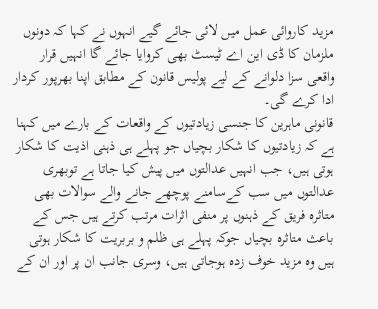مزید کاروائی عمل میں لائی جائے گیے انہوں نے کہا کہ دونوں ملزمان کا ڈی این اے ٹیسٹ بھی کروایا جائے گا انہیں قرار واقعی سزا دلوانے کے لیے پولیس قانون کے مطابق اپنا بھرپور کردار ادا کرے گی۔
قانونی ماہرین کا جنسی زیادتیوں کے واقعات کے بارے میں کہنا ہے کہ زیادتیوں کا شکار بچیاں جو پہلے ہی ذہنی اذیت کا شکار ہوتی ہیں، جب انہیں عدالتوں میں پیش کیا جاتا ہے توبھری عدالتوں میں سب کےسامنے پوچھے جانے والے سوالات بھی متاثرہ فریق کے ذہنوں پر منفی اثرات مرتب کرتے ہیں جس کے باعث متاثرہ بچیاں جوکہ پہلے ہی ظلم و بربریت کا شکار ہوتی ہیں وہ مزید خوف زدہ ہوجاتی ہیں، وسری جانب ان پر اور ان کے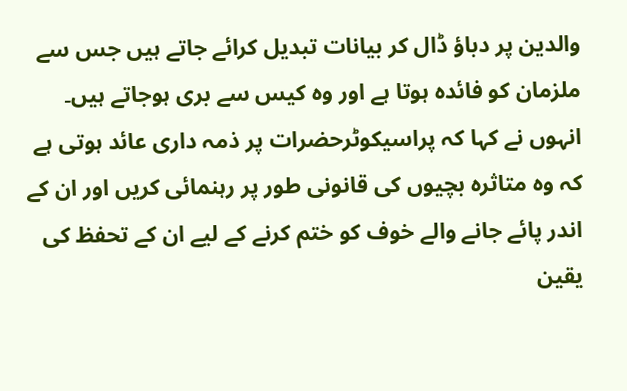والدین پر دباؤ ڈال کر بیانات تبدیل کرائے جاتے ہیں جس سے ملزمان کو فائدہ ہوتا ہے اور وہ کیس سے بری ہوجاتے ہیں۔ انہوں نے کہا کہ پراسیکوٹرحضرات پر ذمہ داری عائد ہوتی ہے کہ وہ متاثرہ بچیوں کی قانونی طور پر رہنمائی کریں اور ان کے اندر پائے جانے والے خوف کو ختم کرنے کے لیے ان کے تحفظ کی یقین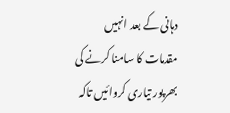دہانی کے بعد انہیں مقدمات کا سامنا کرنے کی بھرپور تیاری کروائیں تاکہ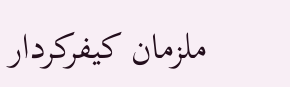ملزمان کیفرکردار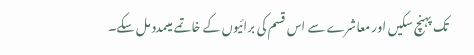تک پہنچ سکیں اور معاشرے سے اس قسم کی برائیوں کے خاتمے میںمدد مل سکے۔